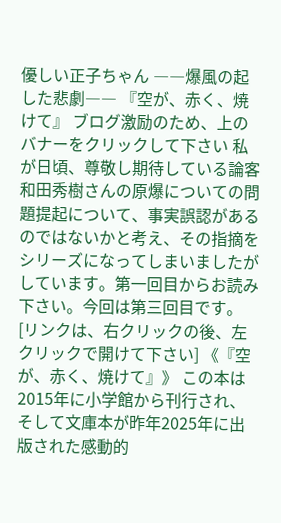優しい正子ちゃん ――爆風の起した悲劇―― 『空が、赤く、焼けて』 ブログ激励のため、上のバナーをクリックして下さい 私が日頃、尊敬し期待している論客和田秀樹さんの原爆についての問題提起について、事実誤認があるのではないかと考え、その指摘をシリーズになってしまいましたがしています。第一回目からお読み下さい。今回は第三回目です。[リンクは、右クリックの後、左クリックで開けて下さい] 《『空が、赤く、焼けて』》 この本は2015年に小学館から刊行され、そして文庫本が昨年2025年に出版された感動的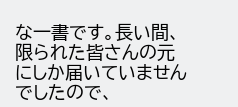な一書です。長い間、限られた皆さんの元にしか届いていませんでしたので、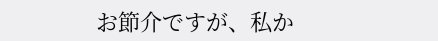お節介ですが、私か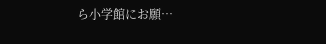ら小学館にお願…